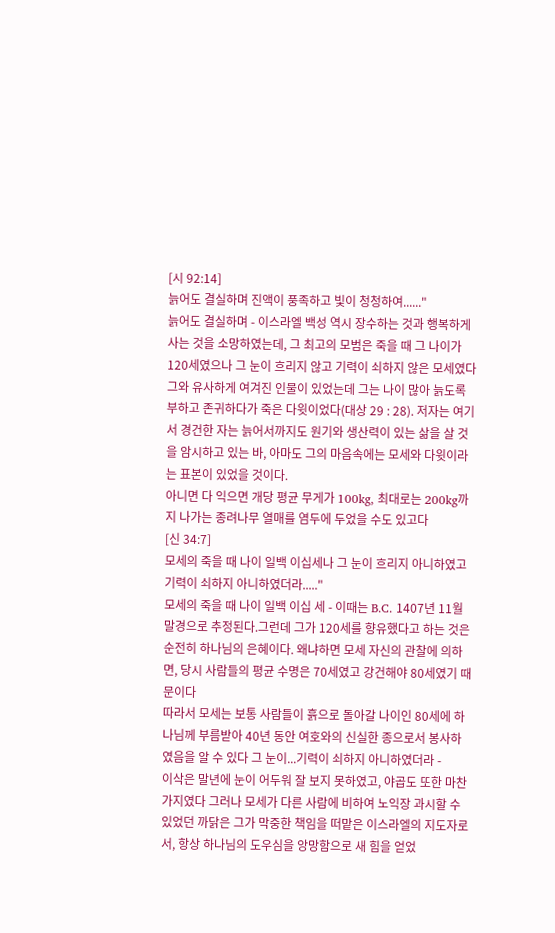[시 92:14]
늙어도 결실하며 진액이 풍족하고 빛이 청청하여......"
늙어도 결실하며 - 이스라엘 백성 역시 장수하는 것과 행복하게 사는 것을 소망하였는데, 그 최고의 모범은 죽을 때 그 나이가 120세였으나 그 눈이 흐리지 않고 기력이 쇠하지 않은 모세였다
그와 유사하게 여겨진 인물이 있었는데 그는 나이 많아 늙도록 부하고 존귀하다가 죽은 다윗이었다(대상 29 : 28). 저자는 여기서 경건한 자는 늙어서까지도 원기와 생산력이 있는 삶을 살 것을 암시하고 있는 바, 아마도 그의 마음속에는 모세와 다윗이라는 표본이 있었을 것이다.
아니면 다 익으면 개당 평균 무게가 100kg, 최대로는 200kg까지 나가는 종려나무 열매를 염두에 두었을 수도 있고다
[신 34:7]
모세의 죽을 때 나이 일백 이십세나 그 눈이 흐리지 아니하였고 기력이 쇠하지 아니하였더라....."
모세의 죽을 때 나이 일백 이십 세 - 이때는 B.C. 1407년 11월 말경으로 추정된다.그런데 그가 120세를 향유했다고 하는 것은 순전히 하나님의 은혜이다. 왜냐하면 모세 자신의 관찰에 의하면, 당시 사람들의 평균 수명은 70세였고 강건해야 80세였기 때문이다
따라서 모세는 보통 사람들이 흙으로 돌아갈 나이인 80세에 하나님께 부름받아 40년 동안 여호와의 신실한 종으로서 봉사하였음을 알 수 있다 그 눈이...기력이 쇠하지 아니하였더라 -
이삭은 말년에 눈이 어두워 잘 보지 못하였고, 야곱도 또한 마찬가지였다 그러나 모세가 다른 사람에 비하여 노익장 과시할 수 있었던 까닭은 그가 막중한 책임을 떠맡은 이스라엘의 지도자로서, 항상 하나님의 도우심을 앙망함으로 새 힘을 얻었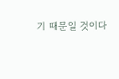기 때문일 것이다